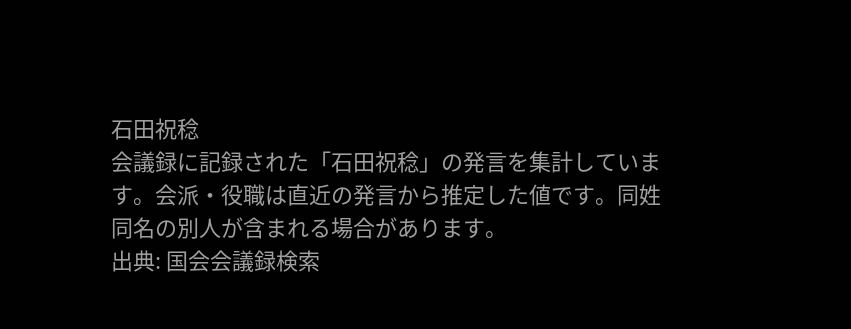石田祝稔
会議録に記録された「石田祝稔」の発言を集計しています。会派・役職は直近の発言から推定した値です。同姓同名の別人が含まれる場合があります。
出典: 国会会議録検索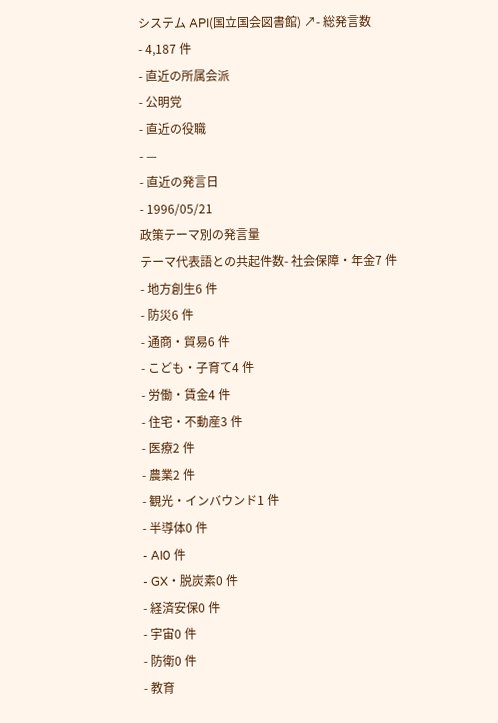システム API(国立国会図書館) ↗- 総発言数
- 4,187 件
- 直近の所属会派
- 公明党
- 直近の役職
- —
- 直近の発言日
- 1996/05/21
政策テーマ別の発言量
テーマ代表語との共起件数- 社会保障・年金7 件
- 地方創生6 件
- 防災6 件
- 通商・貿易6 件
- こども・子育て4 件
- 労働・賃金4 件
- 住宅・不動産3 件
- 医療2 件
- 農業2 件
- 観光・インバウンド1 件
- 半導体0 件
- AI0 件
- GX・脱炭素0 件
- 経済安保0 件
- 宇宙0 件
- 防衛0 件
- 教育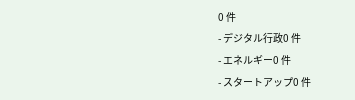0 件
- デジタル行政0 件
- エネルギー0 件
- スタートアップ0 件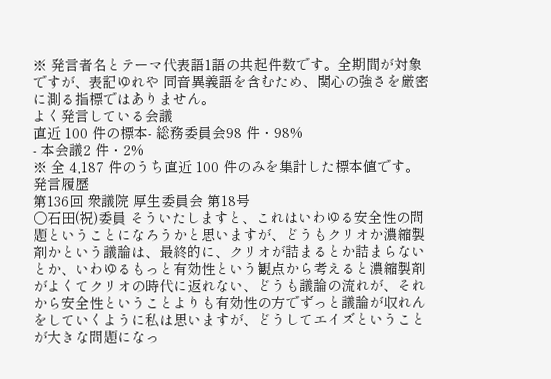※ 発言者名とテーマ代表語1語の共起件数です。全期間が対象ですが、表記ゆれや 同音異義語を含むため、関心の強さを厳密に測る指標ではありません。
よく発言している会議
直近 100 件の標本- 総務委員会98 件・98%
- 本会議2 件・2%
※ 全 4,187 件のうち直近 100 件のみを集計した標本値です。
発言履歴
第136回 衆議院 厚生委員会 第18号
○石田(祝)委員 そういたしますと、これはいわゆる安全性の問題ということになろうかと思いますが、どうもクリオか濃縮製剤かという議論は、最終的に、クリオが詰まるとか詰まらないとか、いわゆるもっと有効性という観点から考えると濃縮製剤がよくてクリオの時代に返れない、どうも議論の流れが、それから安全性ということよりも有効性の方でずっと議論が収れんをしていくように私は思いますが、どうしてエイズということが大きな問題になっ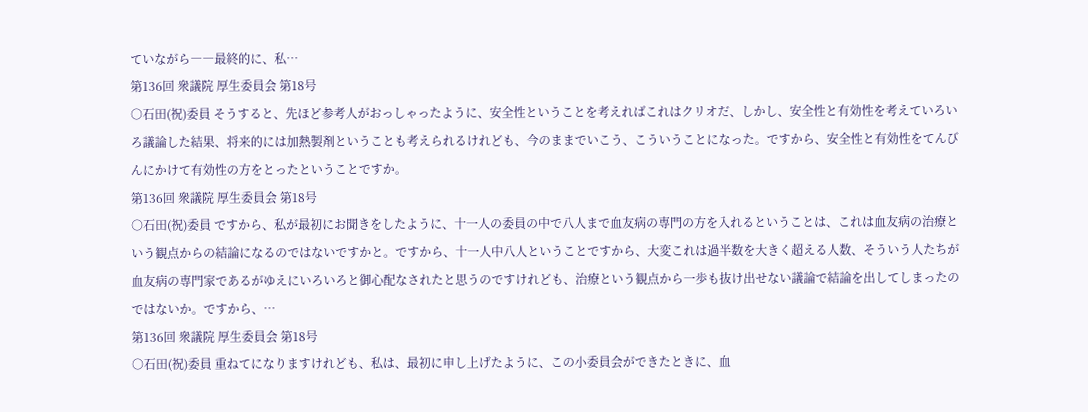ていながら――最終的に、私…
第136回 衆議院 厚生委員会 第18号
○石田(祝)委員 そうすると、先ほど参考人がおっしゃったように、安全性ということを考えればこれはクリオだ、しかし、安全性と有効性を考えていろいろ議論した結果、将来的には加熱製剤ということも考えられるけれども、今のままでいこう、こういうことになった。ですから、安全性と有効性をてんびんにかけて有効性の方をとったということですか。
第136回 衆議院 厚生委員会 第18号
○石田(祝)委員 ですから、私が最初にお聞きをしたように、十一人の委員の中で八人まで血友病の専門の方を入れるということは、これは血友病の治療という観点からの結論になるのではないですかと。ですから、十一人中八人ということですから、大変これは過半数を大きく超える人数、そういう人たちが血友病の専門家であるがゆえにいろいろと御心配なされたと思うのですけれども、治療という観点から一歩も抜け出せない議論で結論を出してしまったのではないか。ですから、…
第136回 衆議院 厚生委員会 第18号
○石田(祝)委員 重ねてになりますけれども、私は、最初に申し上げたように、この小委員会ができたときに、血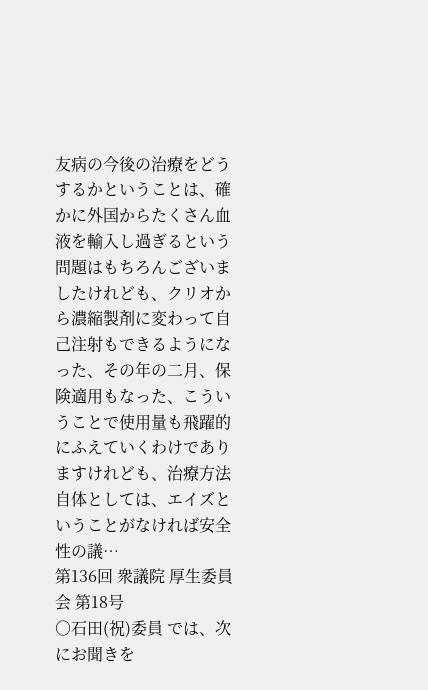友病の今後の治療をどうするかということは、確かに外国からたくさん血液を輸入し過ぎるという問題はもちろんございましたけれども、クリオから濃縮製剤に変わって自己注射もできるようになった、その年の二月、保険適用もなった、こういうことで使用量も飛躍的にふえていくわけでありますけれども、治療方法自体としては、エイズということがなければ安全性の議…
第136回 衆議院 厚生委員会 第18号
○石田(祝)委員 では、次にお聞きを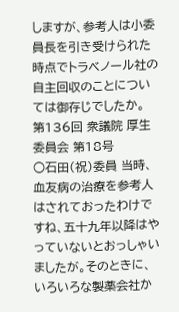しますが、参考人は小委員長を引き受けられた時点でトラベノール社の自主回収のことについては御存じでしたか。
第136回 衆議院 厚生委員会 第18号
○石田(祝)委員 当時、血友病の治療を参考人はされておったわけですね、五十九年以降はやっていないとおっしゃいましたが。そのときに、いろいろな製薬会社か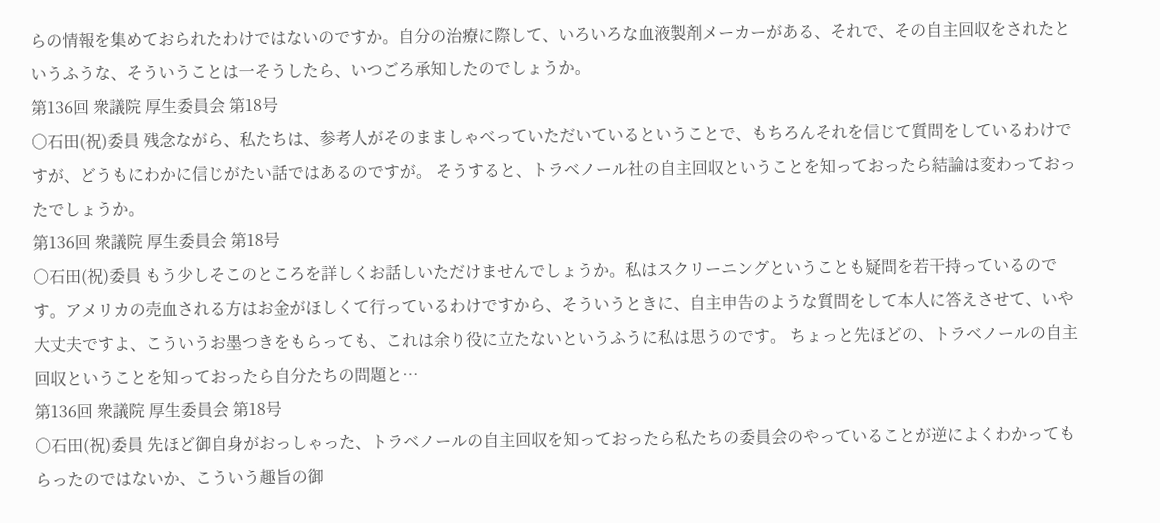らの情報を集めておられたわけではないのですか。自分の治療に際して、いろいろな血液製剤メーカーがある、それで、その自主回収をされたというふうな、そういうことは一そうしたら、いつごろ承知したのでしょうか。
第136回 衆議院 厚生委員会 第18号
○石田(祝)委員 残念ながら、私たちは、参考人がそのまましゃべっていただいているということで、もちろんそれを信じて質問をしているわけですが、どうもにわかに信じがたい話ではあるのですが。 そうすると、トラベノール社の自主回収ということを知っておったら結論は変わっておったでしょうか。
第136回 衆議院 厚生委員会 第18号
○石田(祝)委員 もう少しそこのところを詳しくお話しいただけませんでしょうか。私はスクリーニングということも疑問を若干持っているのです。アメリカの売血される方はお金がほしくて行っているわけですから、そういうときに、自主申告のような質問をして本人に答えさせて、いや大丈夫ですよ、こういうお墨つきをもらっても、これは余り役に立たないというふうに私は思うのです。 ちょっと先ほどの、トラベノールの自主回収ということを知っておったら自分たちの問題と…
第136回 衆議院 厚生委員会 第18号
○石田(祝)委員 先ほど御自身がおっしゃった、トラベノールの自主回収を知っておったら私たちの委員会のやっていることが逆によくわかってもらったのではないか、こういう趣旨の御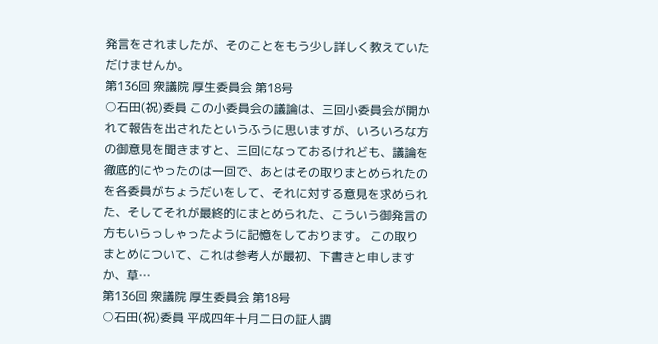発言をされましたが、そのことをもう少し詳しく教えていただけませんか。
第136回 衆議院 厚生委員会 第18号
○石田(祝)委員 この小委員会の議論は、三回小委員会が開かれて報告を出されたというふうに思いますが、いろいろな方の御意見を聞きますと、三回になっておるけれども、議論を徹底的にやったのは一回で、あとはその取りまとめられたのを各委員がちょうだいをして、それに対する意見を求められた、そしてそれが最終的にまとめられた、こういう御発言の方もいらっしゃったように記憶をしております。 この取りまとめについて、これは参考人が最初、下書きと申しますか、草…
第136回 衆議院 厚生委員会 第18号
○石田(祝)委員 平成四年十月二日の証人調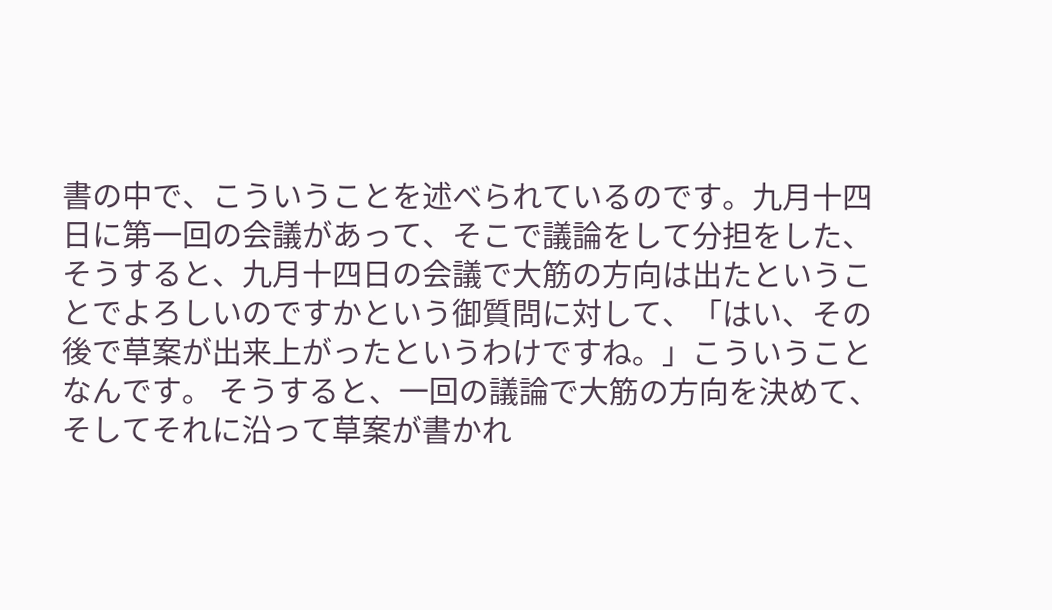書の中で、こういうことを述べられているのです。九月十四日に第一回の会議があって、そこで議論をして分担をした、そうすると、九月十四日の会議で大筋の方向は出たということでよろしいのですかという御質問に対して、「はい、その後で草案が出来上がったというわけですね。」こういうことなんです。 そうすると、一回の議論で大筋の方向を決めて、そしてそれに沿って草案が書かれ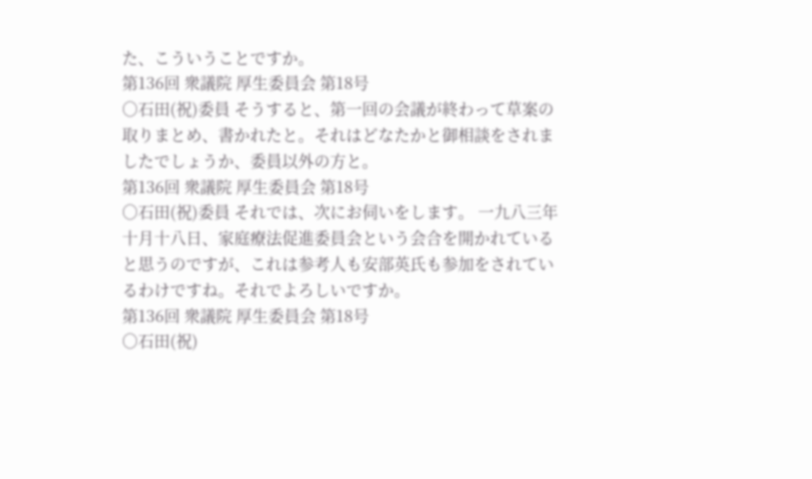た、こういうことですか。
第136回 衆議院 厚生委員会 第18号
○石田(祝)委員 そうすると、第一回の会議が終わって草案の取りまとめ、書かれたと。それはどなたかと御相談をされましたでしょうか、委員以外の方と。
第136回 衆議院 厚生委員会 第18号
○石田(祝)委員 それでは、次にお伺いをします。 一九八三年十月十八日、家庭療法促進委員会という会合を開かれていると思うのですが、これは参考人も安部英氏も参加をされているわけですね。それでよろしいですか。
第136回 衆議院 厚生委員会 第18号
○石田(祝)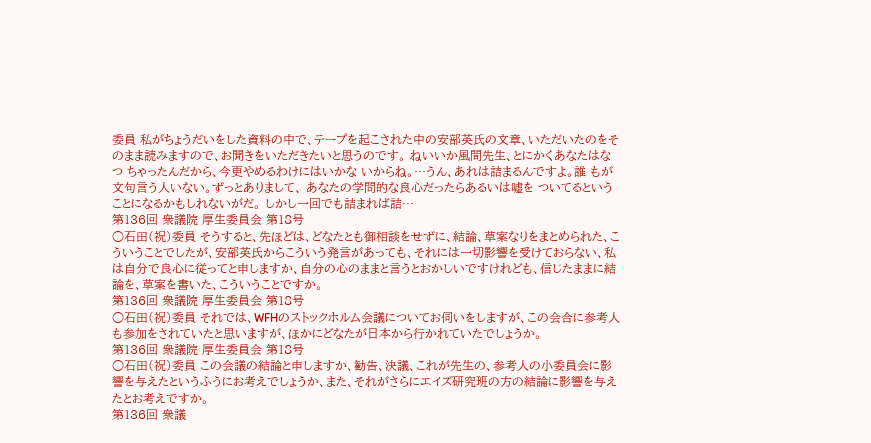委員 私がちょうだいをした資料の中で、テープを起こされた中の安部英氏の文章、いただいたのをそのまま読みますので、お聞きをいただきたいと思うのです。 ねいいか風間先生、とにかくあなたはなつ ちゃったんだから、今更やめるわけにはいかな いからね。…うん、あれは詰まるんですよ。誰 もが文句言う人いない。ずっとありまして、 あなたの学問的な良心だったらあるいは嘘を ついてるということになるかもしれないがだ。 しかし一回でも詰まれば詰…
第136回 衆議院 厚生委員会 第18号
○石田(祝)委員 そうすると、先ほどは、どなたとも御相談をせずに、結論、草案なりをまとめられた、こういうことでしたが、安部英氏からこういう発言があっても、それには一切影響を受けておらない、私は自分で良心に従ってと申しますか、自分の心のままと言うとおかしいですけれども、信じたままに結論を、草案を書いた、こういうことですか。
第136回 衆議院 厚生委員会 第18号
○石田(祝)委員 それでは、WFHのストックホルム会議についてお伺いをしますが、この会合に参考人も参加をされていたと思いますが、ほかにどなたが日本から行かれていたでしょうか。
第136回 衆議院 厚生委員会 第18号
○石田(祝)委員 この会議の結論と申しますか、勧告、決議、これが先生の、参考人の小委員会に影響を与えたというふうにお考えでしょうか、また、それがさらにエイズ研究班の方の結論に影響を与えたとお考えですか。
第136回 衆議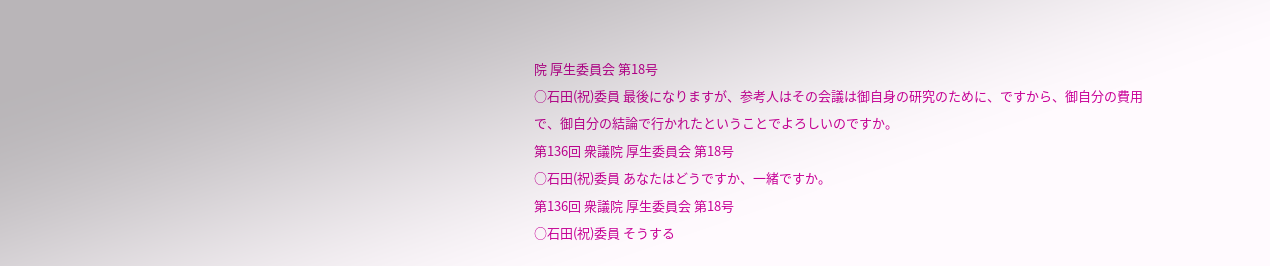院 厚生委員会 第18号
○石田(祝)委員 最後になりますが、参考人はその会議は御自身の研究のために、ですから、御自分の費用で、御自分の結論で行かれたということでよろしいのですか。
第136回 衆議院 厚生委員会 第18号
○石田(祝)委員 あなたはどうですか、一緒ですか。
第136回 衆議院 厚生委員会 第18号
○石田(祝)委員 そうする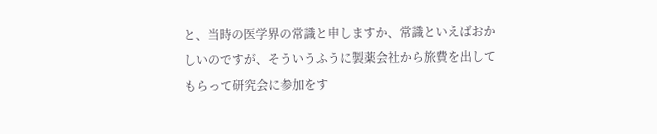と、当時の医学界の常識と申しますか、常識といえばおかしいのですが、そういうふうに製薬会社から旅費を出してもらって研究会に参加をす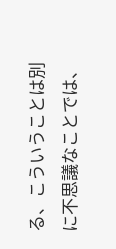る、こういうことは別に不思議なことでは、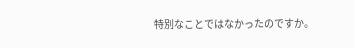特別なことではなかったのですか。